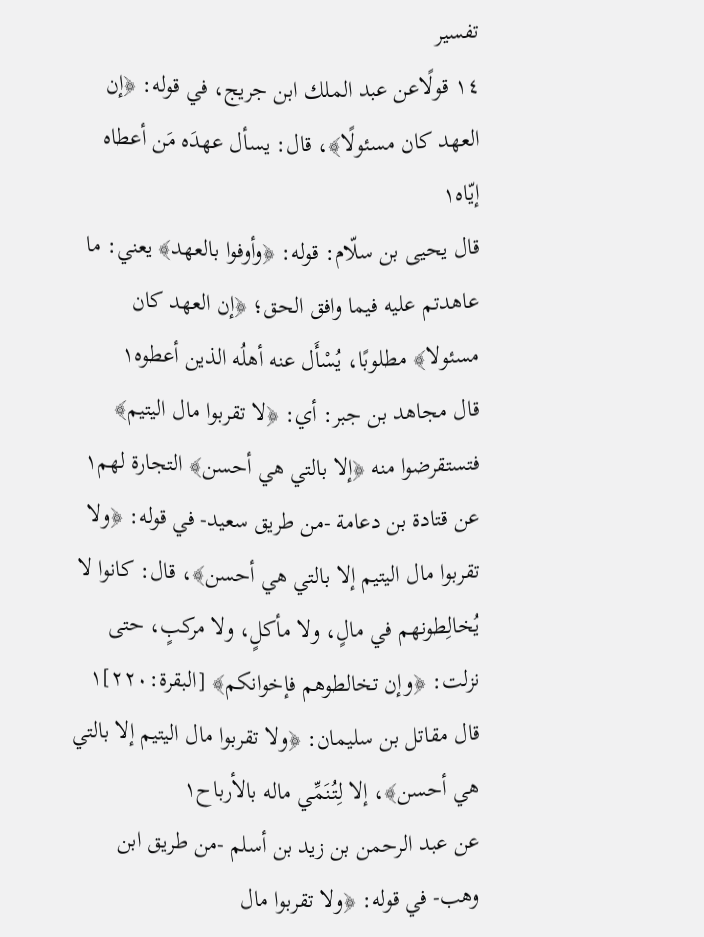تفسير
١٤ قولًاعن عبد الملك ابن جريج، في قوله: ﴿إن العهد كان مسئولًا﴾، قال: يسأل عهدَه مَن أعطاه إيّاه١
قال يحيى بن سلّام: قوله: ﴿وأوفوا بالعهد﴾ يعني: ما عاهدتم عليه فيما وافق الحق؛ ﴿إن العهد كان مسئولا﴾ مطلوبًا، يُسْأَل عنه أهلُه الذين أعطوه١
قال مجاهد بن جبر: أي: ﴿لا تقربوا مال اليتيم﴾ فتستقرضوا منه ﴿إلا بالتي هي أحسن﴾ التجارة لهم١
عن قتادة بن دعامة -من طريق سعيد- في قوله: ﴿ولا تقربوا مال اليتيم إلا بالتي هي أحسن﴾، قال: كانوا لا يُخالِطونهم في مالٍ، ولا مأكلٍ، ولا مركبٍ، حتى نزلت: ﴿وإن تخالطوهم فإخوانكم﴾ [البقرة:٢٢٠]١
قال مقاتل بن سليمان: ﴿ولا تقربوا مال اليتيم إلا بالتي هي أحسن﴾، إلا لِتُنَمِّي ماله بالأرباح١
عن عبد الرحمن بن زيد بن أسلم -من طريق ابن وهب- في قوله: ﴿ولا تقربوا مال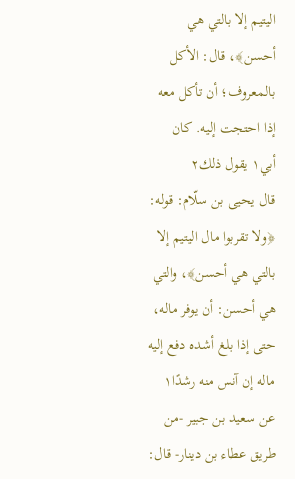اليتيم إلا بالتي هي أحسن﴾، قال: الأكل بالمعروف؛ أن تأكل معه إذا احتجت إليه. كان أبي١ يقول ذلك٢
قال يحيى بن سلّام: قوله: ﴿ولا تقربوا مال اليتيم إلا بالتي هي أحسن﴾، والتي هي أحسن: أن يوفر ماله، حتى إذا بلغ أشده دفع إليه ماله إن آنس منه رشدًا١
عن سعيد بن جبير -من طريق عطاء بن دينار- قال: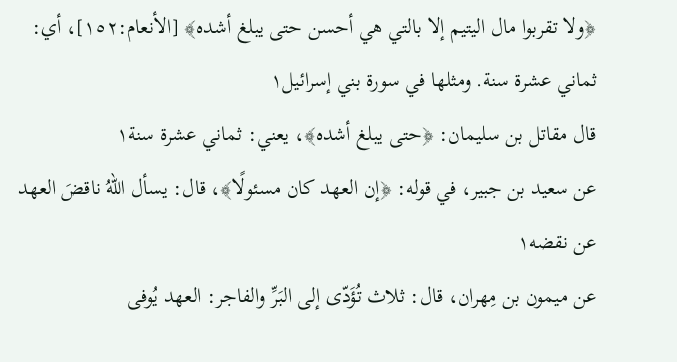﴿ولا تقربوا مال اليتيم إلا بالتي هي أحسن حتى يبلغ أشده﴾ [الأنعام:١٥٢]، أي: ثماني عشرة سنة. ومثلها في سورة بني إسرائيل١
قال مقاتل بن سليمان: ﴿حتى يبلغ أشده﴾، يعني: ثماني عشرة سنة١
عن سعيد بن جبير، في قوله: ﴿إن العهد كان مسئولًا﴾، قال: يسأل اللهُ ناقضَ العهد عن نقضه١
عن ميمون بن مِهران، قال: ثلاث تُؤَدّى إلى البَرِّ والفاجر: العهد يُوفى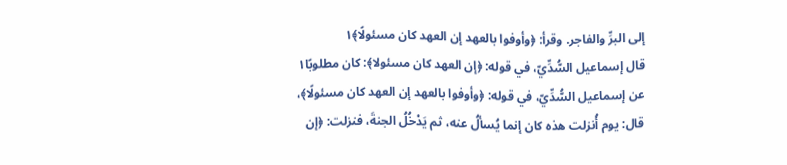إلى البرِّ والفاجر. وقرأ: ﴿وأوفوا بالعهد إن العهد كان مسئولًا﴾١
قال إسماعيل السُّدِّيّ، في قوله: ﴿إن العهد كان مسئولا﴾: كان مطلوبًا١
عن إسماعيل السُّدِّيّ، في قوله: ﴿وأوفوا بالعهد إن العهد كان مسئولًا﴾، قال: يوم أُنزلت هذه كان إنما يُسألُ عنه، ثم يَدْخُلُ الجنةَ، فنزلت: ﴿إن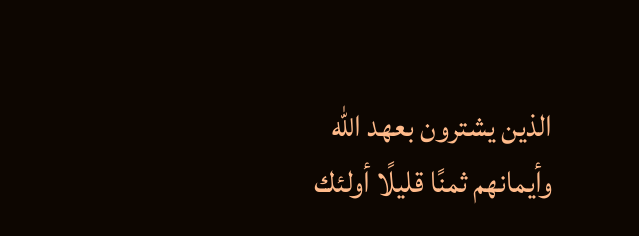الذين يشترون بعهد الله وأيمانهم ثمنًا قليلًا أولئك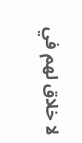لا خلاق لهم في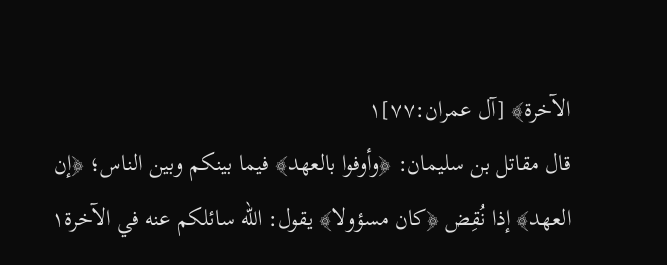الآخرة﴾ [آل عمران:٧٧]١
قال مقاتل بن سليمان: ﴿وأوفوا بالعهد﴾ فيما بينكم وبين الناس؛ ﴿إن العهد﴾ إذا نُقِض ﴿كان مسؤولا﴾ يقول: الله سائلكم عنه في الآخرة١